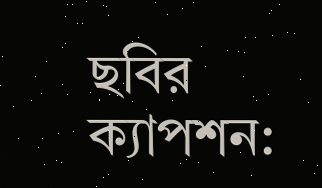ছবির ক্যাপশন: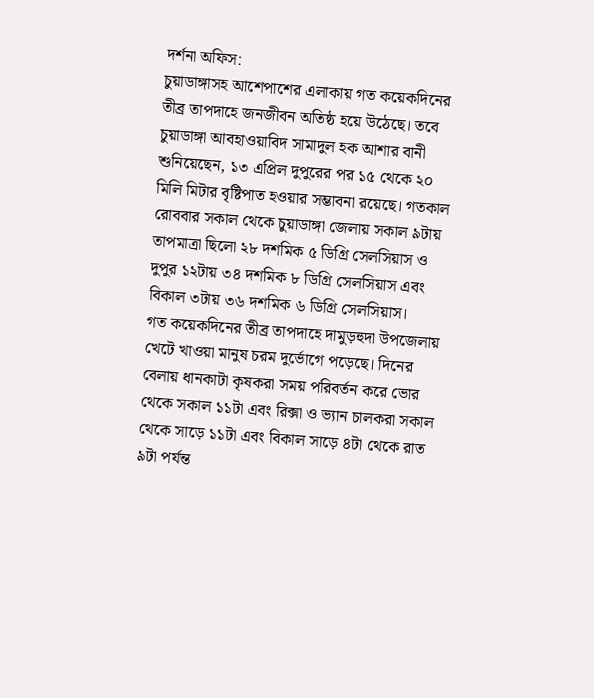দর্শনা অফিস:
চুয়াডাঙ্গাসহ আশেপাশের এলাকায় গত কয়েকদিনের তীব্র তাপদাহে জনজীবন অতিষ্ঠ হয়ে উঠেছে। তবে চুয়াডাঙ্গা আবহাওয়াবিদ সামাদুল হক আশার বানী শুনিয়েছেন, ১৩ এপ্রিল দুপুরের পর ১৫ থেকে ২০ মিলি মিটার বৃষ্টিপাত হওয়ার সম্ভাবনা রয়েছে। গতকাল রোববার সকাল থেকে চুয়াডাঙ্গা জেলায় সকাল ৯টায় তাপমাত্রা ছিলো ২৮ দশমিক ৫ ডিগ্রি সেলসিয়াস ও দুপুর ১২টায় ৩৪ দশমিক ৮ ডিগ্রি সেলসিয়াস এবং বিকাল ৩টায় ৩৬ দশমিক ৬ ডিগ্রি সেলসিয়াস।
গত কয়েকদিনের তীব্র তাপদাহে দামুড়হুদা উপজেলায় খেটে খাওয়া মানুষ চরম দুর্ভোগে পড়েছে। দিনের বেলায় ধানকাটা কৃষকরা সময় পরিবর্তন করে ভোর থেকে সকাল ১১টা এবং রিক্সা ও ভ্যান চালকরা সকাল থেকে সাড়ে ১১টা এবং বিকাল সাড়ে ৪টা থেকে রাত ৯টা পর্যন্ত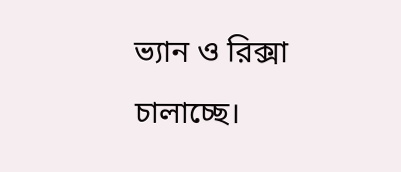ভ্যান ও রিক্সা চালাচ্ছে।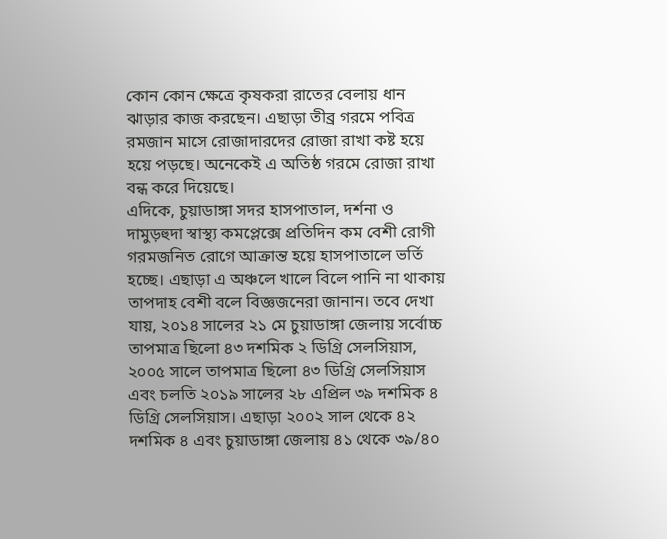কোন কোন ক্ষেত্রে কৃষকরা রাতের বেলায় ধান ঝাড়ার কাজ করছেন। এছাড়া তীব্র গরমে পবিত্র রমজান মাসে রোজাদারদের রোজা রাখা কষ্ট হয়ে হয়ে পড়ছে। অনেকেই এ অতিষ্ঠ গরমে রোজা রাখা বন্ধ করে দিয়েছে।
এদিকে, চুয়াডাঙ্গা সদর হাসপাতাল, দর্শনা ও দামুড়হুদা স্বাস্থ্য কমপ্লেক্সে প্রতিদিন কম বেশী রোগী গরমজনিত রোগে আক্রান্ত হয়ে হাসপাতালে ভর্তি হচ্ছে। এছাড়া এ অঞ্চলে খালে বিলে পানি না থাকায় তাপদাহ বেশী বলে বিজ্ঞজনেরা জানান। তবে দেখা যায়, ২০১৪ সালের ২১ মে চুয়াডাঙ্গা জেলায় সর্বোচ্চ তাপমাত্র ছিলো ৪৩ দশমিক ২ ডিগ্রি সেলসিয়াস, ২০০৫ সালে তাপমাত্র ছিলো ৪৩ ডিগ্রি সেলসিয়াস এবং চলতি ২০১৯ সালের ২৮ এপ্রিল ৩৯ দশমিক ৪ ডিগ্রি সেলসিয়াস। এছাড়া ২০০২ সাল থেকে ৪২ দশমিক ৪ এবং চুয়াডাঙ্গা জেলায় ৪১ থেকে ৩৯/৪০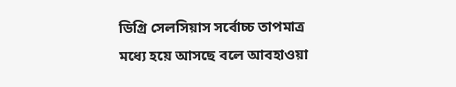ডিগ্রি সেলসিয়াস সর্বোচ্চ তাপমাত্র মধ্যে হয়ে আসছে বলে আবহাওয়া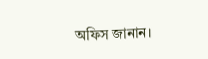অফিস জানান।